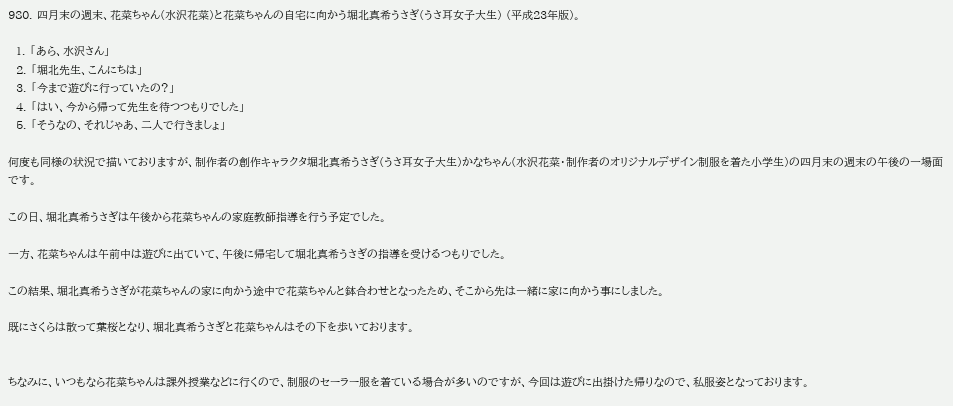980. 四月末の週末、花菜ちゃん(水沢花菜)と花菜ちゃんの自宅に向かう堀北真希うさぎ(うさ耳女子大生) (平成23年版)。

  1. 「あら、水沢さん」
  2. 「堀北先生、こんにちは」
  3. 「今まで遊びに行っていたの?」
  4. 「はい、今から帰って先生を待つつもりでした」
  5. 「そうなの、それじゃあ、二人で行きましょ」

何度も同様の状況で描いておりますが、制作者の創作キャラクタ堀北真希うさぎ(うさ耳女子大生)かなちゃん(水沢花菜・制作者のオリジナルデザイン制服を着た小学生)の四月末の週末の午後の一場面です。

この日、堀北真希うさぎは午後から花菜ちゃんの家庭教師指導を行う予定でした。

一方、花菜ちゃんは午前中は遊びに出ていて、午後に帰宅して堀北真希うさぎの指導を受けるつもりでした。

この結果、堀北真希うさぎが花菜ちゃんの家に向かう途中で花菜ちゃんと鉢合わせとなったため、そこから先は一緒に家に向かう事にしました。

既にさくらは散って葉桜となり、堀北真希うさぎと花菜ちゃんはその下を歩いております。


ちなみに、いつもなら花菜ちゃんは課外授業などに行くので、制服のセーラー服を着ている場合が多いのですが、今回は遊びに出掛けた帰りなので、私服姿となっております。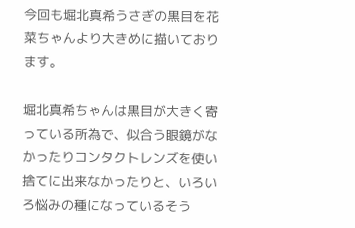今回も堀北真希うさぎの黒目を花菜ちゃんより大きめに描いております。

堀北真希ちゃんは黒目が大きく寄っている所為で、似合う眼鏡がなかったりコンタクトレンズを使い捨てに出来なかったりと、いろいろ悩みの種になっているそう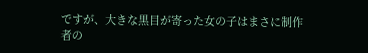ですが、大きな黒目が寄った女の子はまさに制作者の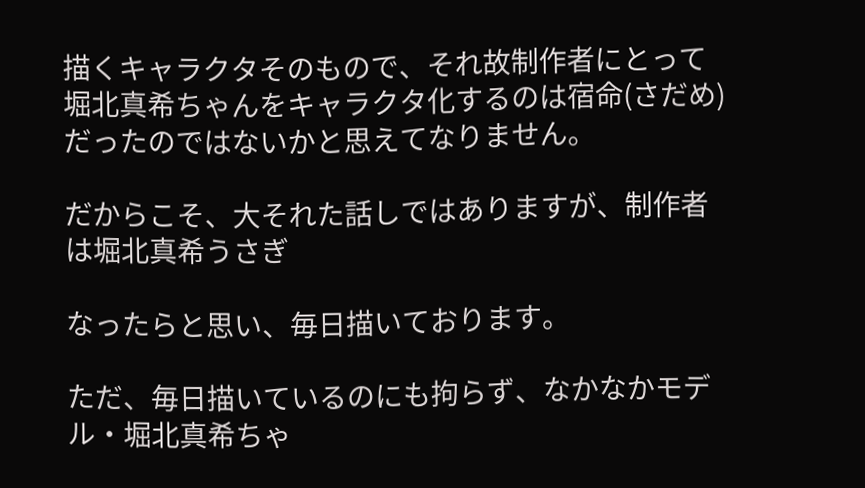描くキャラクタそのもので、それ故制作者にとって堀北真希ちゃんをキャラクタ化するのは宿命(さだめ)だったのではないかと思えてなりません。

だからこそ、大それた話しではありますが、制作者は堀北真希うさぎ

なったらと思い、毎日描いております。

ただ、毎日描いているのにも拘らず、なかなかモデル・堀北真希ちゃ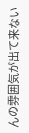んの雰囲気が出て来ない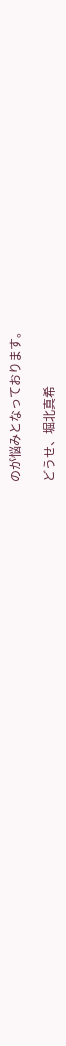のが悩みとなっております。

どうせ、堀北真希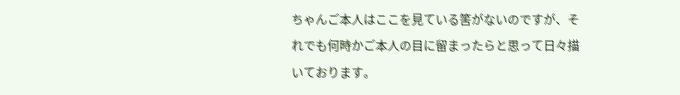ちゃんご本人はここを見ている筈がないのですが、それでも何時かご本人の目に留まったらと思って日々描いております。